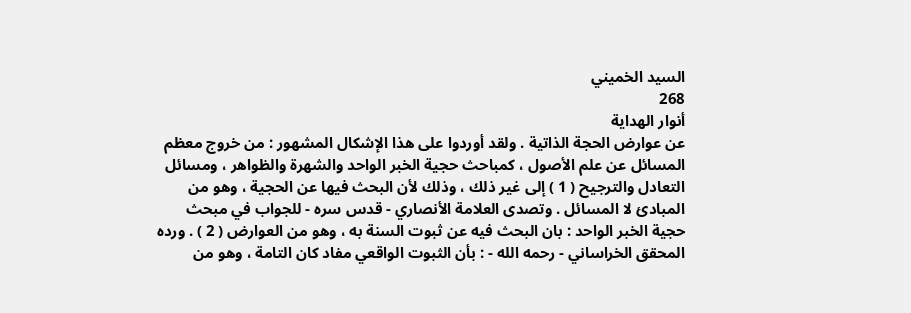السيد الخميني
268
أنوار الهداية
عن عوارض الحجة الذاتية . ولقد أوردوا على هذا الإشكال المشهور : من خروج معظم المسائل عن علم الأصول ، كمباحث حجية الخبر الواحد والشهرة والظواهر ، ومسائل التعادل والترجيح ( 1 ) إلى غير ذلك ، وذلك لأن البحث فيها عن الحجية ، وهو من المبادئ لا المسائل . وتصدى العلامة الأنصاري - قدس سره - للجواب في مبحث حجية الخبر الواحد : بان البحث فيه عن ثبوت السنة به ، وهو من العوارض ( 2 ) . ورده المحقق الخراساني - رحمه الله - : بأن الثبوت الواقعي مفاد كان التامة ، وهو من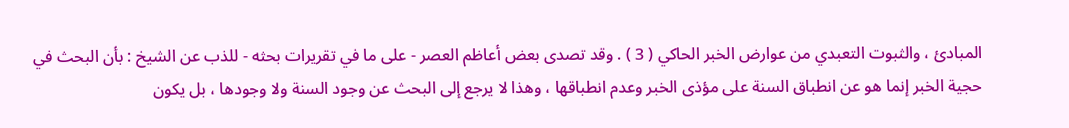المبادئ ، والثبوت التعبدي من عوارض الخبر الحاكي ( 3 ) . وقد تصدى بعض أعاظم العصر - على ما في تقريرات بحثه - للذب عن الشيخ : بأن البحث في حجية الخبر إنما هو عن انطباق السنة على مؤذى الخبر وعدم انطباقها ، وهذا لا يرجع إلى البحث عن وجود السنة ولا وجودها ، بل يكون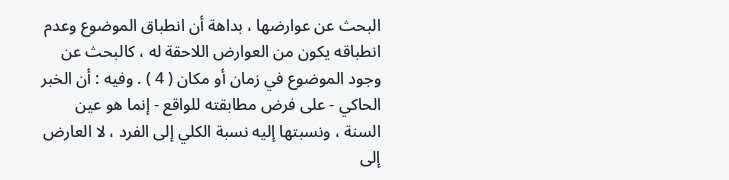البحث عن عوارضها ، بداهة أن انطباق الموضوع وعدم انطباقه يكون من العوارض اللاحقة له ، كالبحث عن وجود الموضوع في زمان أو مكان ( 4 ) . وفيه : أن الخبر الحاكي - على فرض مطابقته للواقع - إنما هو عين السنة ، ونسبتها إليه نسبة الكلي إلى الفرد ، لا العارض إلى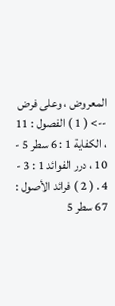المعروض ، وعلى فرض
--> ( 1 ) الفصول : 11 ، الكفاية 1 : 6 سطر 5 - 10 ، درر الفوائد 1 : 3 - 4 . ( 2 ) فرائد الأصول : 67 سطر 5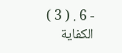- 6 . ( 3 ) الكفاية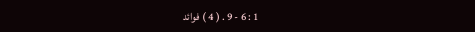1 : 6 - 9 . ( 4 ) فوائد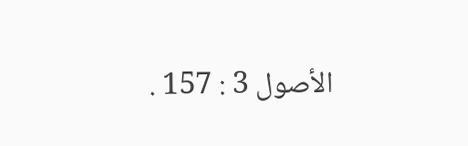الأصول 3 : 157 .